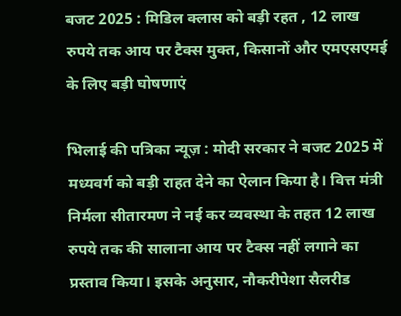बजट 2025 : मिडिल क्लास को बड़ी रहत , 12 लाख रुपये तक आय पर टैक्स मुक्त, किसानों और एमएसएमई के लिए बड़ी घोषणाएं

भिलाई की पत्रिका न्यूज़ : मोदी सरकार ने बजट 2025 में मध्यवर्ग को बड़ी राहत देने का ऐलान किया है। वित्त मंत्री निर्मला सीतारमण ने नई कर व्यवस्था के तहत 12 लाख रुपये तक की सालाना आय पर टैक्स नहीं लगाने का प्रस्ताव किया। इसके अनुसार, नौकरीपेशा सैलरीड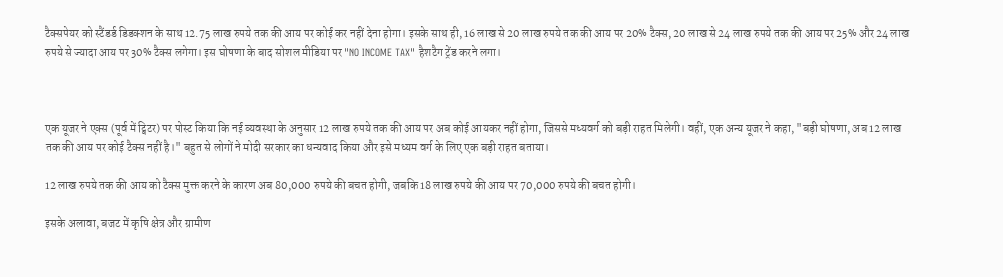टैक्सपेयर को स्टैंडर्ड डिडक्शन के साथ 12.75 लाख रुपये तक की आय पर कोई कर नहीं देना होगा। इसके साथ ही, 16 लाख से 20 लाख रुपये तक की आय पर 20% टैक्स, 20 लाख से 24 लाख रुपये तक की आय पर 25% और 24 लाख रुपये से ज्यादा आय पर 30% टैक्स लगेगा। इस घोषणा के बाद सोशल मीडिया पर "NO INCOME TAX" हैशटैग ट्रेंड करने लगा।



एक यूजर ने एक्स (पूर्व में ट्विटर) पर पोस्ट किया कि नई व्यवस्था के अनुसार 12 लाख रुपये तक की आय पर अब कोई आयकर नहीं होगा, जिससे मध्यवर्ग को बड़ी राहत मिलेगी। वहीं, एक अन्य यूजर ने कहा, "बड़ी घोषणा, अब 12 लाख तक की आय पर कोई टैक्स नहीं है।" बहुत से लोगों ने मोदी सरकार का धन्यवाद किया और इसे मध्यम वर्ग के लिए एक बड़ी राहत बताया।

12 लाख रुपये तक की आय को टैक्स मुक्त करने के कारण अब 80,000 रुपये की बचत होगी, जबकि 18 लाख रुपये की आय पर 70,000 रुपये की बचत होगी।

इसके अलावा, बजट में कृषि क्षेत्र और ग्रामीण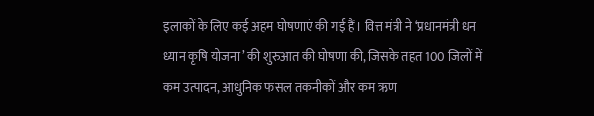इलाकों के लिए कई अहम घोषणाएं की गई हैं। वित्त मंत्री ने ‘प्रधानमंत्री धन ध्यान कृषि योजना’ की शुरुआत की घोषणा की, जिसके तहत 100 जिलों में कम उत्पादन, आधुनिक फसल तकनीकों और कम ऋण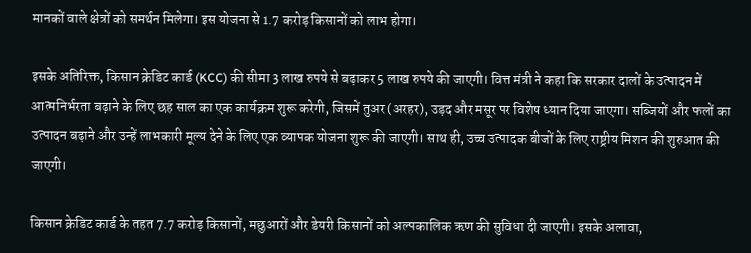मानकों वाले क्षेत्रों को समर्थन मिलेगा। इस योजना से 1.7 करोड़ किसानों को लाभ होगा।

इसके अतिरिक्त, किसान क्रेडिट कार्ड (KCC) की सीमा 3 लाख रुपये से बढ़ाकर 5 लाख रुपये की जाएगी। वित्त मंत्री ने कहा कि सरकार दालों के उत्पादन में आत्मनिर्भरता बढ़ाने के लिए छह साल का एक कार्यक्रम शुरू करेगी, जिसमें तुअर (अरहर), उड़द और मसूर पर विशेष ध्यान दिया जाएगा। सब्जियों और फलों का उत्पादन बढ़ाने और उन्हें लाभकारी मूल्य देने के लिए एक व्यापक योजना शुरू की जाएगी। साथ ही, उच्च उत्पादक बीजों के लिए राष्ट्रीय मिशन की शुरुआत की जाएगी।

किसान क्रेडिट कार्ड के तहत 7.7 करोड़ किसानों, मछुआरों और डेयरी किसानों को अल्पकालिक ऋण की सुविधा दी जाएगी। इसके अलावा,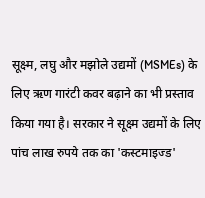सूक्ष्म, लघु और मझोले उद्यमों (MSMEs) के लिए ऋण गारंटी कवर बढ़ाने का भी प्रस्ताव किया गया है। सरकार ने सूक्ष्म उद्यमों के लिए पांच लाख रुपये तक का 'कस्टमाइज्ड'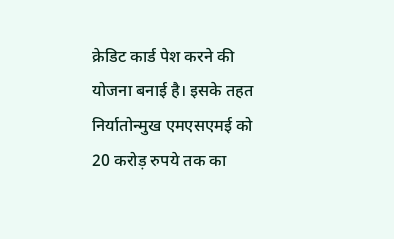क्रेडिट कार्ड पेश करने की योजना बनाई है। इसके तहत निर्यातोन्मुख एमएसएमई को 20 करोड़ रुपये तक का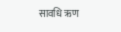सावधि ऋण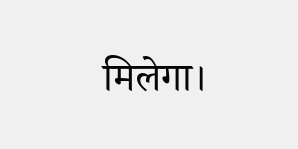मिलेगा।